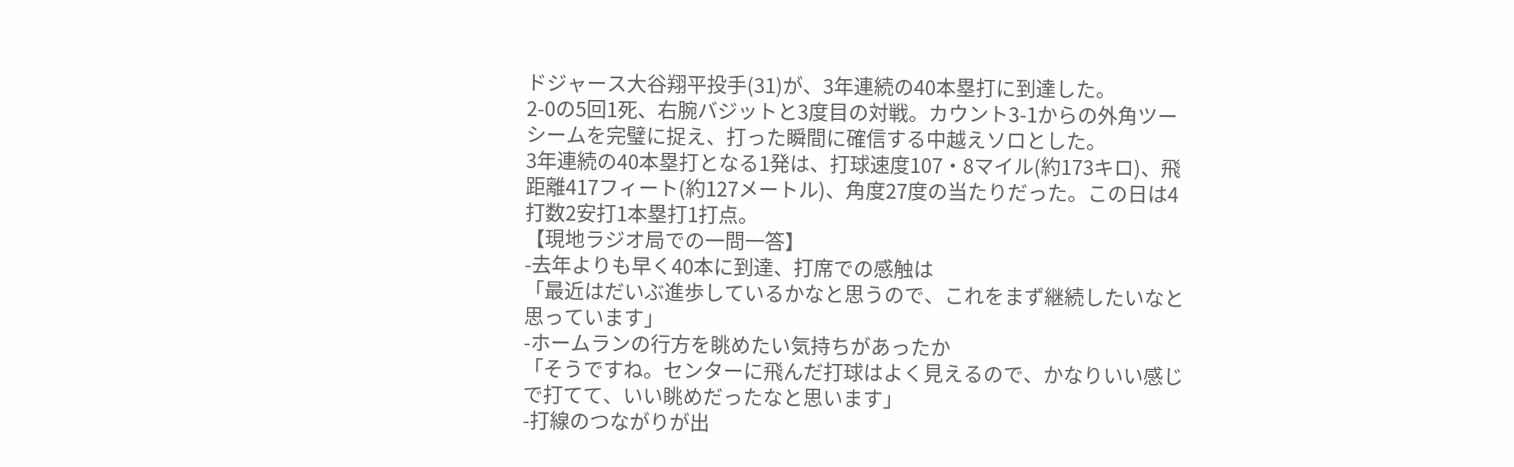ドジャース大谷翔平投手(31)が、3年連続の40本塁打に到達した。
2-0の5回1死、右腕バジットと3度目の対戦。カウント3-1からの外角ツーシームを完璧に捉え、打った瞬間に確信する中越えソロとした。
3年連続の40本塁打となる1発は、打球速度107・8マイル(約173キロ)、飛距離417フィート(約127メートル)、角度27度の当たりだった。この日は4打数2安打1本塁打1打点。
【現地ラジオ局での一問一答】
-去年よりも早く40本に到達、打席での感触は
「最近はだいぶ進歩しているかなと思うので、これをまず継続したいなと思っています」
-ホームランの行方を眺めたい気持ちがあったか
「そうですね。センターに飛んだ打球はよく見えるので、かなりいい感じで打てて、いい眺めだったなと思います」
-打線のつながりが出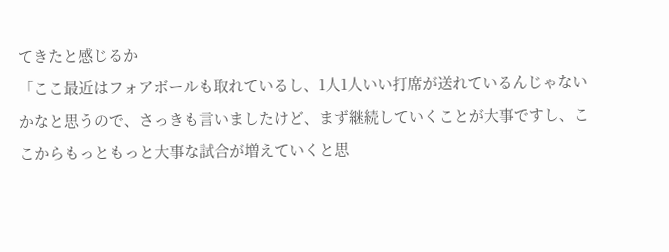てきたと感じるか
「ここ最近はフォアボールも取れているし、1人1人いい打席が送れているんじゃないかなと思うので、さっきも言いましたけど、まず継続していくことが大事ですし、ここからもっともっと大事な試合が増えていくと思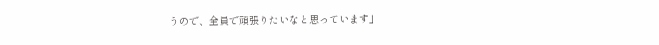うので、全員で頑張りたいなと思っています」